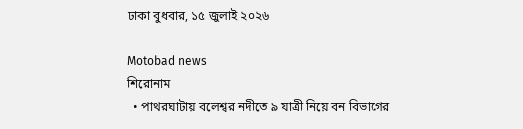ঢাকা বুধবার, ১৫ জুলাই ২০২৬

Motobad news
শিরোনাম
  • পাথরঘাটায় বলেশ্বর নদীতে ৯ যাত্রী নিয়ে বন বিভাগের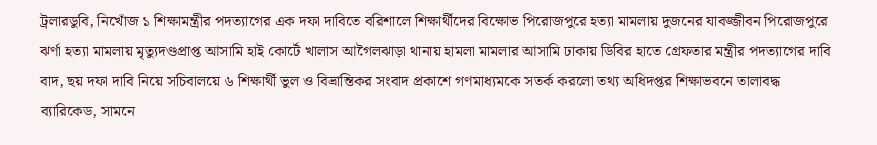ট্রলারডুবি, নিখোঁজ ১ শিক্ষামন্ত্রীর পদত্যাগের এক দফা দাবিতে বরিশালে শিক্ষার্থীদের বিক্ষোভ পিরোজপুরে হত্যা মামলায় দুজনের যাবজ্জীবন পিরোজপুরে ঝর্ণা হত্যা মামলায় মৃত্যুদণ্ডপ্রাপ্ত আসামি হাই কোর্টে খালাস আগৈলঝাড়া থানায় হামলা মামলার আসামি ঢাকায় ডিবির হাতে গ্রেফতার মন্ত্রীর পদত্যাগের দাবি বাদ, ছয় দফা দাবি নিয়ে সচিবালয়ে ৬ শিক্ষার্থী ভুল ও বিভ্রান্তিকর সংবাদ প্রকাশে গণমাধ্যমকে সতর্ক করলো তথ্য অধিদপ্তর শিক্ষাভবনে তালাবদ্ধ ব্যারিকেড, সামনে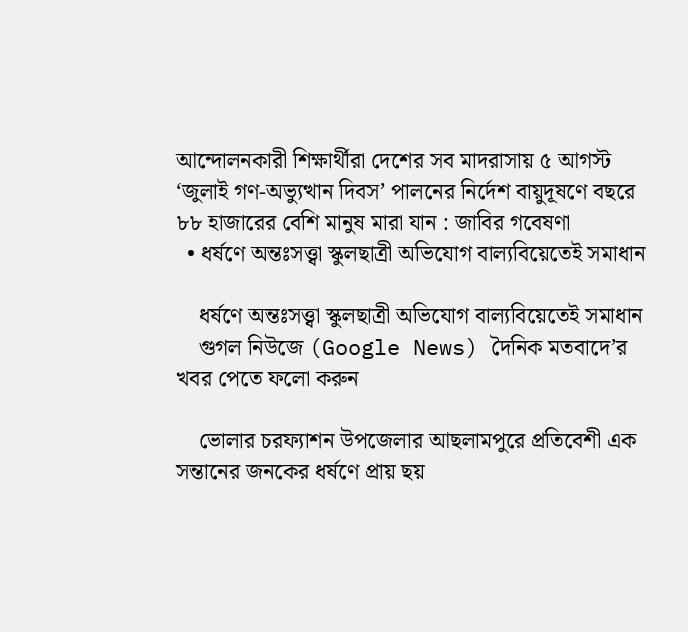আন্দোলনকারী শিক্ষার্থীরা দেশের সব মাদরাসায় ৫ আগস্ট ‘জুলাই গণ-অভ্যুত্থান দিবস’ পালনের নির্দেশ বায়ুদূষণে বছরে ৮৮ হাজারের বেশি মানুষ মারা যান : জাবির গবেষণা
  • ধর্ষণে অন্তঃসত্ত্বা স্কুলছাত্রী অভিযোগ বাল্যবিয়েতেই সমাধান

    ধর্ষণে অন্তঃসত্ত্বা স্কুলছাত্রী অভিযোগ বাল্যবিয়েতেই সমাধান
    গুগল নিউজে (Google News) দৈনিক মতবাদে’র খবর পেতে ফলো করুন

    ভোলার চরফ্যাশন উপজেলার আছলামপুরে প্রতিবেশী এক সন্তানের জনকের ধর্ষণে প্রায় ছয়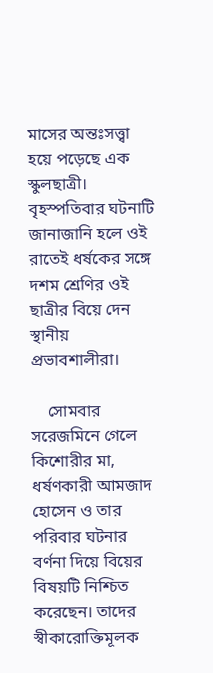মাসের অন্তঃসত্ত্বা হয়ে পড়েছে এক স্কুলছাত্রী। বৃহস্পতিবার ঘটনাটি জানাজানি হলে ওই রাতেই ধর্ষকের সঙ্গে দশম শ্রেণির ওই ছাত্রীর বিয়ে দেন স্থানীয় প্রভাবশালীরা।

    সোমবার সরেজমিনে গেলে কিশোরীর মা, ধর্ষণকারী আমজাদ হোসেন ও তার পরিবার ঘটনার বর্ণনা দিয়ে বিয়ের বিষয়টি নিশ্চিত করেছেন। তাদের স্বীকারোক্তিমূলক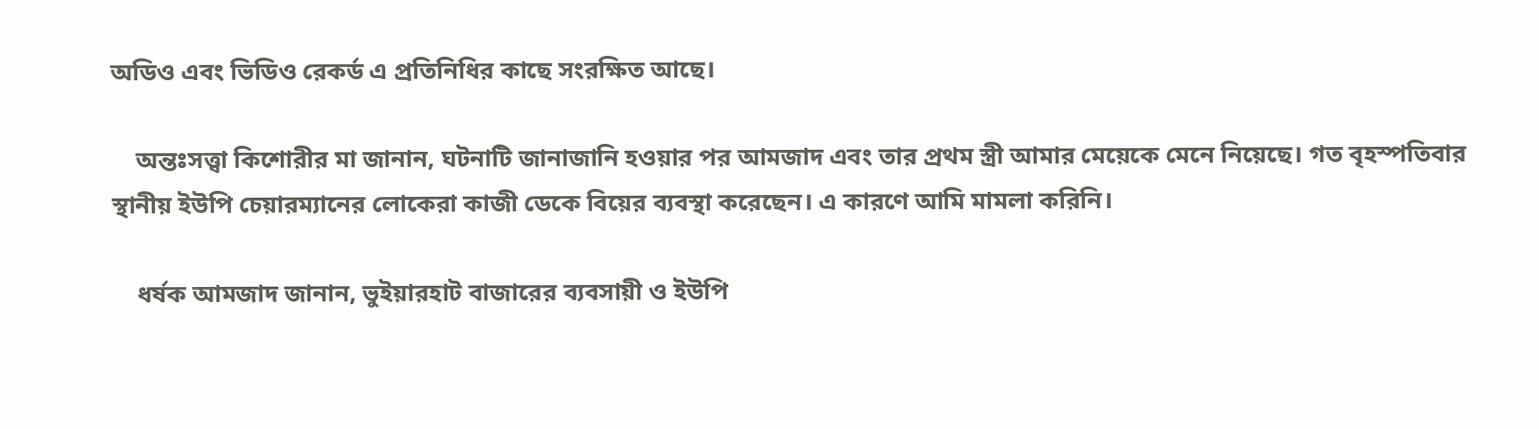অডিও এবং ভিডিও রেকর্ড এ প্রতিনিধির কাছে সংরক্ষিত আছে।

    অন্তঃসত্ত্বা কিশোরীর মা জানান, ঘটনাটি জানাজানি হওয়ার পর আমজাদ এবং তার প্রথম স্ত্রী আমার মেয়েকে মেনে নিয়েছে। গত বৃহস্পতিবার স্থানীয় ইউপি চেয়ারম্যানের লোকেরা কাজী ডেকে বিয়ের ব্যবস্থা করেছেন। এ কারণে আমি মামলা করিনি।

    ধর্ষক আমজাদ জানান, ভুইয়ারহাট বাজারের ব্যবসায়ী ও ইউপি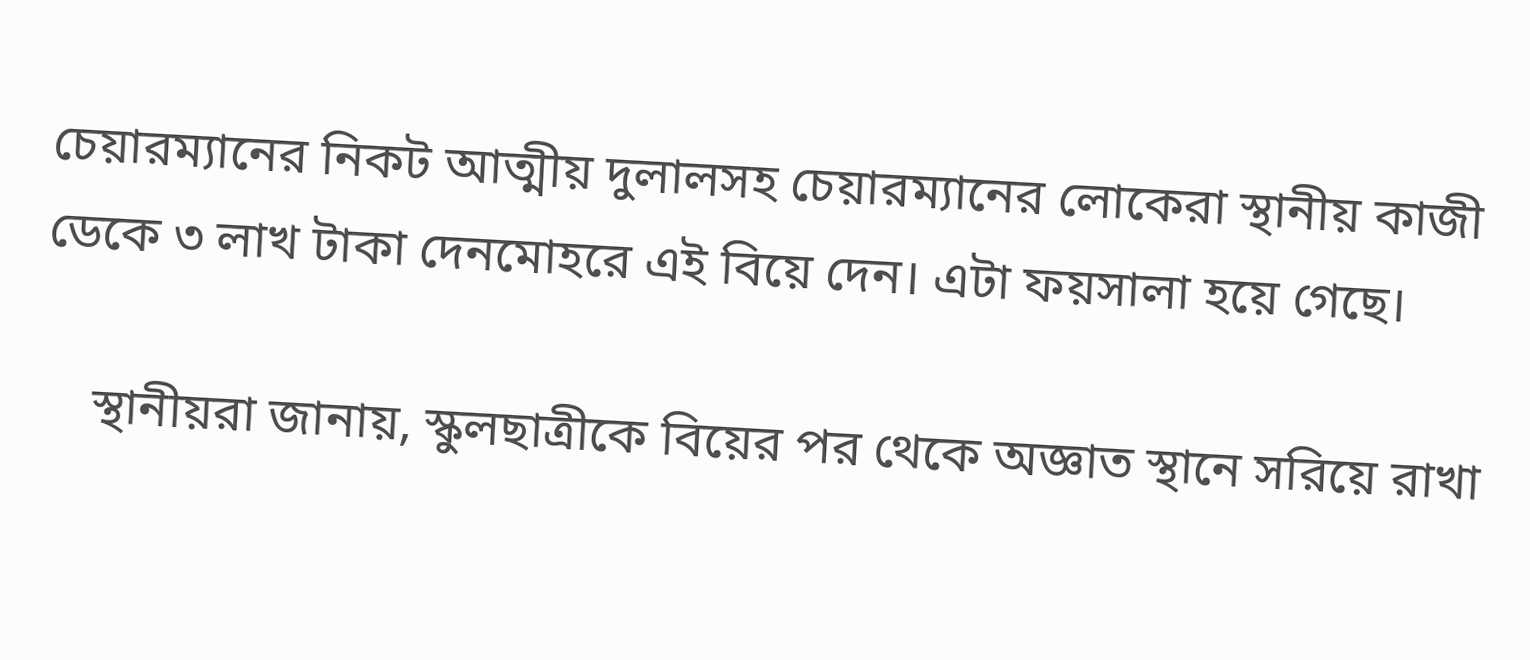চেয়ারম্যানের নিকট আত্মীয় দুলালসহ চেয়ারম্যানের লোকেরা স্থানীয় কাজী ডেকে ৩ লাখ টাকা দেনমোহরে এই বিয়ে দেন। এটা ফয়সালা হয়ে গেছে।

    স্থানীয়রা জানায়, স্কুলছাত্রীকে বিয়ের পর থেকে অজ্ঞাত স্থানে সরিয়ে রাখা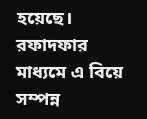হয়েছে। রফাদফার মাধ্যমে এ বিয়ে সম্পন্ন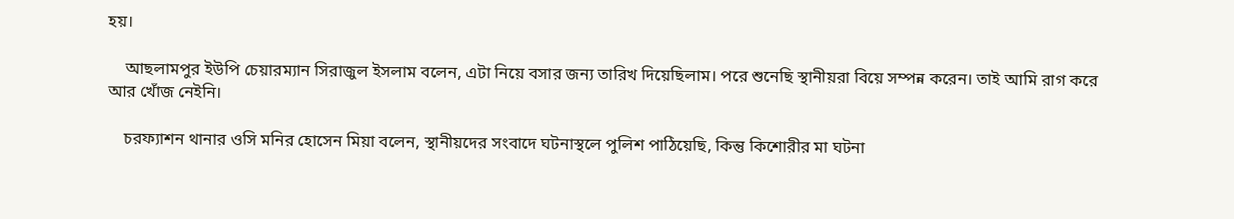হয়।

    আছলামপুর ইউপি চেয়ারম্যান সিরাজুল ইসলাম বলেন, এটা নিয়ে বসার জন্য তারিখ দিয়েছিলাম। পরে শুনেছি স্থানীয়রা বিয়ে সম্পন্ন করেন। তাই আমি রাগ করে আর খোঁজ নেইনি।

    চরফ্যাশন থানার ওসি মনির হোসেন মিয়া বলেন, স্থানীয়দের সংবাদে ঘটনাস্থলে পুলিশ পাঠিয়েছি, কিন্তু কিশোরীর মা ঘটনা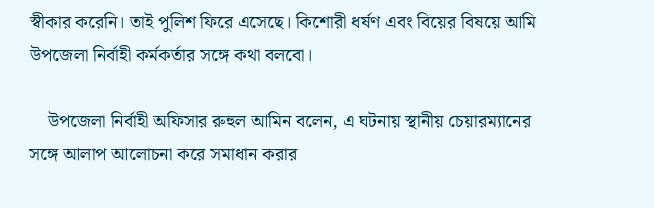স্বীকার করেনি। তাই পুলিশ ফিরে এসেছে। কিশোরী ধর্ষণ এবং বিয়ের বিষয়ে আমি উপজেলা নির্বাহী কর্মকর্তার সঙ্গে কথা বলবো।

    উপজেলা নির্বাহী অফিসার রুহুল আমিন বলেন, এ ঘটনায় স্থানীয় চেয়ারম্যানের সঙ্গে আলাপ আলোচনা করে সমাধান করার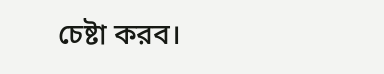চেষ্টা করব।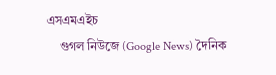এসএমএইচ
    গুগল নিউজে (Google News) দৈনিক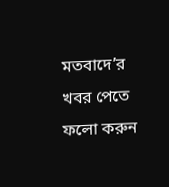মতবাদে’র খবর পেতে ফলো করুন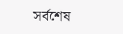সর্বশেষ